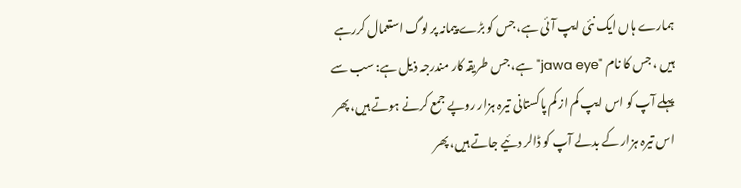ہمارے ہاں ایک نئی ایپ آئی ہے، جس کو بڑے پیمانہ پر لوگ استعمال کررہے ہیں ، جس کا نام "jawa eye"ہے، جس طریقہ کار مندرجہ ذیل ہے: سب سے پہلے آپ کو اس ایپ کم از کم پاکستانی تیرہ ہزار روپے جمع کرنے ہوتے ہیں، پھر اس تیرہ ہزار کے بدلے آپ کو ڈالر دئیے جاتے ہیں، پھر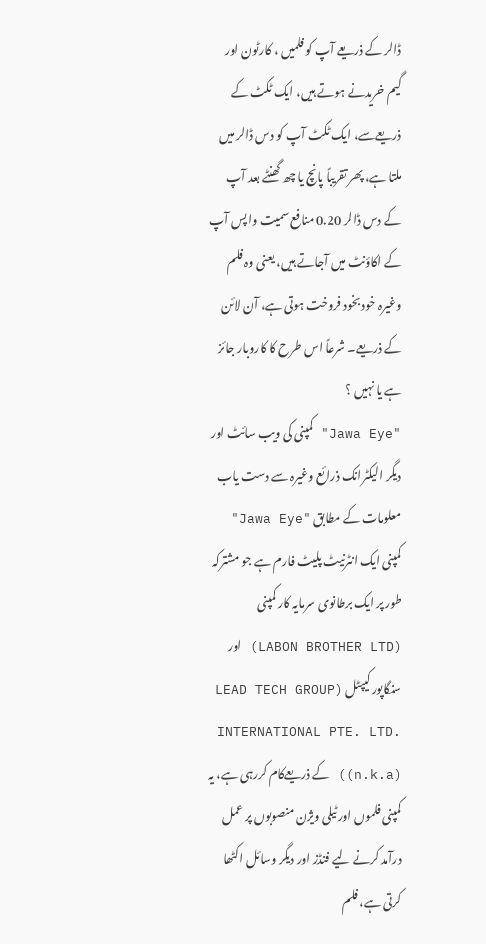ڈالر کے ذریعے آپ کو فلمیں ، کارٹون اور گیم خریدنے ہوتے ہیں، ایک ٹکٹ کے ذریعےسے، ایک ٹکٹ آپ کو دس ڈالر میں ملتا ہے، پھر تقریباً پانچ یا چھ گھنٹے بعد آپ کے دس ڈالر 0.20 منافع سمیت واپس آپ کے اکاؤنٹ میں آجاتے ہیں، یعنی وہ فلم وغیرہ خود بخود فروخت ہوتی ہے، آن لائن کے ذریعے۔ شرعاً اس طرح کا کاروبار جائز ہے یا نہیں ؟
"Jawa Eye" کمپنی کی ویب سائٹ اور دیگر الیکٹرانک ذرائع وغیرہ سے دست یاب معلومات کے مطابق "Jawa Eye" کمپنی ایک انٹرنیٹ پلیٹ فارم ہے جو مشترکہ طور پر ایک برطانوی سرمایہ کار کمپنی (LABON BROTHER LTD) اور سنگاپور کیپٹل (LEAD TECH GROUP INTERNATIONAL PTE. LTD. (n.k.a)) کے ذریعےکام کررہی ہے، یہ کمپنی فلموں اور ٹیلی ویژن منصوبوں پر عمل درآمد کرنے لیے فنڈز اور دیگر وسائل اکٹھا کرتی ہے، فلم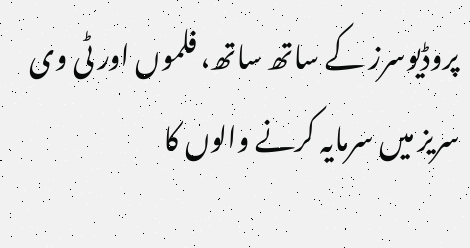پروڈیوسرز کے ساتھ ساتھ، فلموں اور ٹی وی سریز میں سرمایہ کرنے والوں کا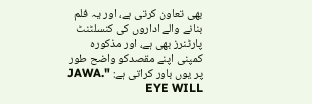بھی تعاون کرتی ہے، اور یہ فلم بنانے والے اداروں کی کنسلٹنٹ پارٹنرز بھی ہے، اور مذکورہ کمپنی اپنے مقصدکو واضح طور پر یوں باور کراتی ہے: ".JAWA EYE WILL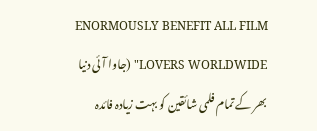ENORMOUSLY BENEFIT ALL FILM LOVERS WORLDWIDE" (جاوا آئی دنیا بھر کے تمام فلمی شائقین کو بہت زیادہ فائدہ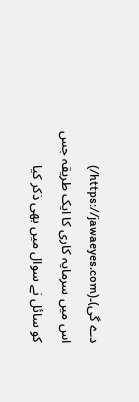دے گی)۔(https://jawaeyes.com/)
اس میں سرمایہ کاری کا ایک طریقہ جس کو سائل نے سوال میں بھی ذکر کیا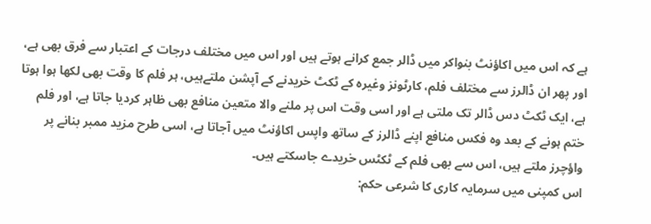ہے کہ اس میں اکاؤنٹ بنواکر میں ڈالر جمع کرانے ہوتے ہیں اور اس میں مختلف درجات کے اعتبار سے فرق بھی ہے، اور پھر ان ڈالرز سے مختلف فلم، کارٹونز وغیرہ کے ٹکٹ خریدنے کے آپشن ملتےہیں، ہر فلم کا وقت بھی لکھا ہوا ہوتا ہے، ایک ٹکٹ دس ڈالر تک ملتی ہے اور اسی وقت اس پر ملنے والا متعین منافع بھی ظاہر کردیا جاتا ہے، اور فلم ختم ہونے کے بعد وہ فکس منافع اپنے ڈالرز کے ساتھ واپس اکاؤنٹ میں آجاتا ہے، اسی طرح مزید ممبر بنانے پر واؤچرز ملتے ہیں، اس سے بھی فلم کے ٹکٹس خریدے جاسکتے ہیں۔
اس کمپنی میں سرمایہ کاری کا شرعی حکم: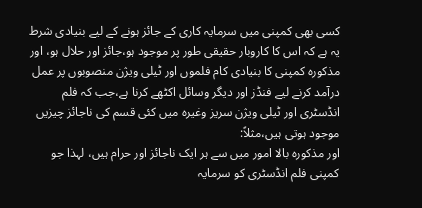کسی بھی کمپنی میں سرمایہ کاری کے جائز ہونے کے لیے بنیادی شرط یہ ہے کہ اس کا کاروبار حقیقی طور پر موجود ہو،جائز اور حلال ہو، اور مذکورہ کمپنی کا بنیادی کام فلموں اور ٹیلی ویژن منصوبوں پر عمل درآمد کرنے لیے فنڈز اور دیگر وسائل اکٹھے کرنا ہے،جب کہ فلم انڈسٹری اور ٹیلی ویژن سریز وغیرہ میں کئی قسم کی ناجائز چیزیں موجود ہوتی ہیں،مثلاً:
اور مذکورہ بالا امور میں سے ہر ایک ناجائز اور حرام ہیں، لہذا جو کمپنی فلم انڈسٹری کو سرمایہ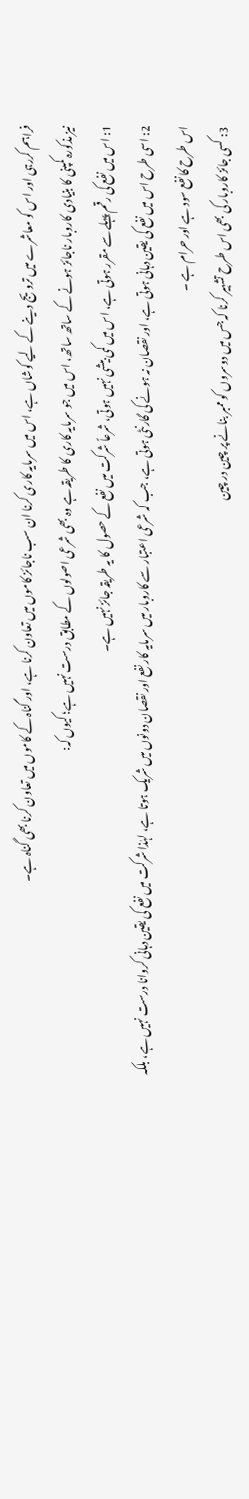فراہم کررہی اور اس کو معاشرے میں ترویج دینے کے لیے کوشاں ہے، اس میں سرمایہ کاری کرنا ان سب ناجائز کاموں میں تعاون کرنا ہے، اور گناہ کے کاموں میں تعاون کرنا بھی گناہ ہے۔
نیز مذکورہ کمپنی کا بنیادی کاروبار ناجائز ہونے کے ساتھ ساتھ، اس میں جو سرمایہ کاری کا طریقہ ہے وہ بھی شرعی اصولوں کے مطابق درست نہیں ہے؛ کیوں کہ:
1: اس میں نفع کی رقم پہلے سے مقرر ہوتی ہے، اس میں کمی بیشی نہیں ہوتی، شرعاً شرکت میں نفع کے حصول کا یہ طریقہ جائز نہیں ہے۔
2: اسی طرح اس میں نفع کی یقین دہانی ہوتی ہے، اور نقصان نہ ہونے کی گارنٹی ہوتی ہے، جب کہ شرعی اعتبار سے کاروبار میں سرمایہ کار نفع اور نقصان دونوں میں شریک ہوتا ہے، لہٰذا شرکت میں نفع کی یقین دہانی کروانا درست نہیں ہے، بلکہ اس طرح کا نفع سود ہے اور حرام ہے ۔
3: کسی جائز کاروبار کی بھی اس طرح تشہیر کرنا کہ جس میں دوسروں کو ممبر بنانے پر چین در چین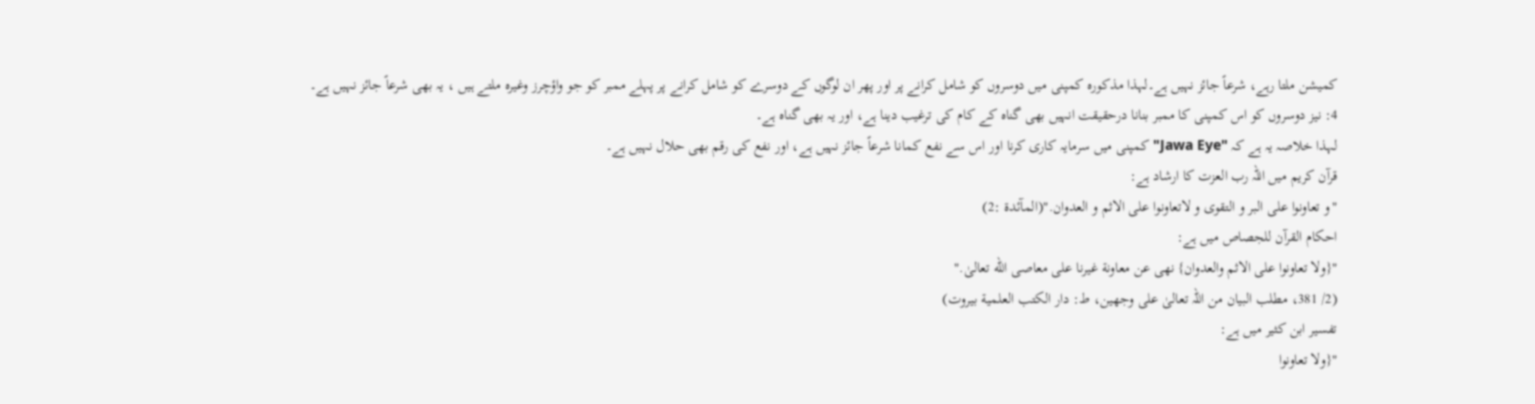کمیشن ملتا رہے، شرعاً جائز نہیں ہے۔لہذا مذکورہ کمپنی میں دوسروں کو شامل کرانے پر اور پھر ان لوگوں کے دوسرے کو شامل کرانے پر پہلے ممبر کو جو واؤچرز وغیرہ ملتے ہیں ، یہ بھی شرعاً جائز نہیں ہے۔
4: نیز دوسروں کو اس کمپنی کا ممبر بنانا درحقیقت انہیں بھی گناہ کے کام کی ترغیب دینا ہے، اور یہ بھی گناہ ہے۔
لہذا خلاصہ یہ ہے کہ "Jawa Eye" کمپنی میں سرمایہ کاری کرنا اور اس سے نفع کمانا شرعاً جائز نہیں ہے، اور نفع کی رقم بھی حلال نہیں ہے۔
قرآن کریم میں اللہ رب العزت کا ارشاد ہے:
"و تعاونوا على البر و التقوى و لاتعاونوا على الاثم و العدوان."(المآئدة :2)
احکام القرآن للجصاص میں ہے:
"{ولا تعاونوا على الاثم والعدوان} نهى عن معاونة غیرنا علی معاصی الله تعالیٰ."
(2/ 381، مطلب البیان من اللہ تعالیٰ علی وجھین، ط: دار الكتب العلمية بيروت)
تفسیر ابن کثیر میں ہے:
"{ولا تعاونوا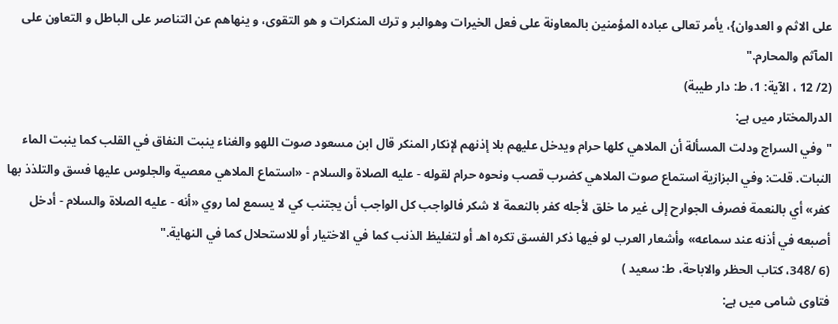على الاثم و العدوان}، یأمر تعالی عبادہ المؤمنین بالمعاونة علی فعل الخیرات وهوالبر و ترك المنکرات و هو التقوی، و ینهاهم عن التناصر علی الباطل و التعاون علی المآثم والمحارم."
(2/ 12 ، الآیة: 1، ط: دار طيبة)
الدرالمختار میں ہے:
"وفي السراج ودلت المسألة أن الملاهي كلها حرام ويدخل عليهم بلا إذنهم لإنكار المنكر قال ابن مسعود صوت اللهو والغناء ينبت النفاق في القلب كما ينبت الماء النبات. قلت: وفي البزازية استماع صوت الملاهي كضرب قصب ونحوه حرام لقوله - عليه الصلاة والسلام - «استماع الملاهي معصية والجلوس عليها فسق والتلذذ بها كفر» أي بالنعمة فصرف الجوارح إلى غير ما خلق لأجله كفر بالنعمة لا شكر فالواجب كل الواجب أن يجتنب كي لا يسمع لما روي «أنه - عليه الصلاة والسلام - أدخل أصبعه في أذنه عند سماعه» وأشعار العرب لو فيها ذكر الفسق تكره اهـ أو لتغليظ الذنب كما في الاختيار أو للاستحلال كما في النهاية."
(6 /348، کتاب الحظر والاباحة، ط: سعيد )
فتاوی شامی میں ہے: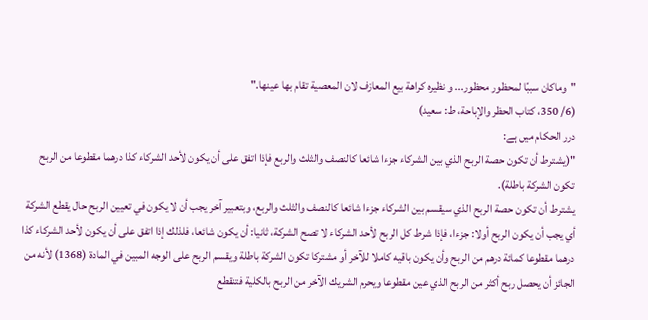"وماکان سببًا لمحظور محظور... و نظیره کراهة بیع المعازف لان المعصیة تقام بها عینها."
(6/ 350، كتاب الحظر والإباحة، ط: سعید)
درر الحکام میں ہے:
"(يشترط أن تكون حصة الربح الذي بين الشركاء جزءا شائعا كالنصف والثلث والربع فإذا اتفق على أن يكون لأحد الشركاء كذا درهما مقطوعا من الربح تكون الشركة باطلة).
يشترط أن تكون حصة الربح الذي سيقسم بين الشركاء جزءا شائعا كالنصف والثلث والربع، وبتعبير آخر يجب أن لا يكون في تعيين الربح حال يقطع الشركة أي يجب أن يكون الربح أولا: جزءا، فإذا شرط كل الربح لأحد الشركاء لا تصح الشركة، ثانيا: أن يكون شائعا، فلذلك إذا اتفق على أن يكون لأحد الشركاء كذا درهما مقطوعا كمائة درهم من الربح وأن يكون باقيه كاملا للآخر أو مشتركا تكون الشركة باطلة ويقسم الربح على الوجه المبين في المادة (1368) لأنه من الجائز أن يحصل ربح أكثر من الربح الذي عين مقطوعا ويحرم الشريك الآخر من الربح بالكلية فتنقطع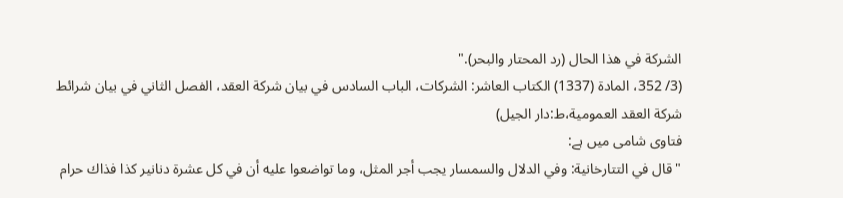الشركة في هذا الحال (رد المحتار والبحر)."
(3/ 352، المادة (1337) الكتاب العاشر: الشركات، الباب السادس في بيان شركة العقد، الفصل الثاني في بيان شرائط شركة العقد العمومية،ط:دار الجيل)
فتاوی شامی میں ہے:
"قال في التتارخانية: وفي الدلال والسمسار يجب أجر المثل، وما تواضعوا عليه أن في كل عشرة دنانير كذا فذاك حرام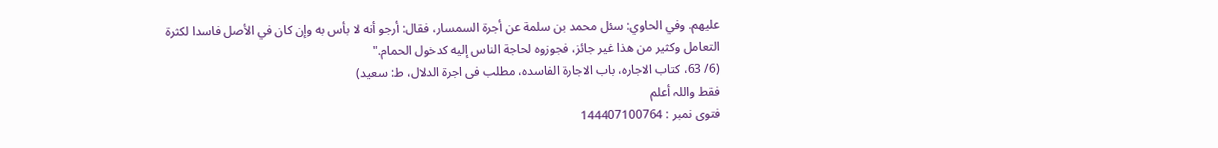عليهم. وفي الحاوي: سئل محمد بن سلمة عن أجرة السمسار، فقال: أرجو أنه لا بأس به وإن كان في الأصل فاسدا لكثرة التعامل وكثير من هذا غير جائز، فجوزوه لحاجة الناس إليه كدخول الحمام."
(6/ 63، کتاب الاجارہ، باب الاجارۃ الفاسدہ، مطلب فی اجرۃ الدلال، ط: سعید)
فقط واللہ أعلم
فتوی نمبر : 144407100764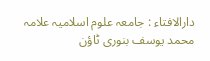دارالافتاء : جامعہ علوم اسلامیہ علامہ محمد یوسف بنوری ٹاؤن